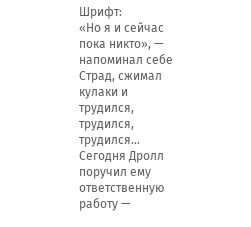Шрифт:
«Но я и сейчас пока никто», — напоминал себе Страд, сжимал кулаки и трудился, трудился, трудился…
Сегодня Дролл поручил ему ответственную работу —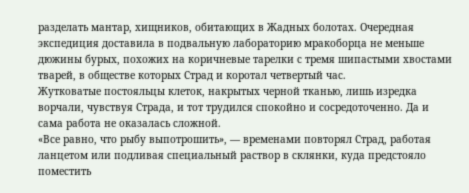разделать мантар, хищников, обитающих в Жадных болотах. Очередная экспедиция доставила в подвальную лабораторию мракоборца не меньше дюжины бурых, похожих на коричневые тарелки с тремя шипастыми хвостами тварей, в обществе которых Страд и коротал четвертый час.
Жутковатые постояльцы клеток, накрытых черной тканью, лишь изредка ворчали, чувствуя Страда, и тот трудился спокойно и сосредоточенно. Да и сама работа не оказалась сложной.
«Все равно, что рыбу выпотрошить», — временами повторял Страд, работая ланцетом или подливая специальный раствор в склянки, куда предстояло поместить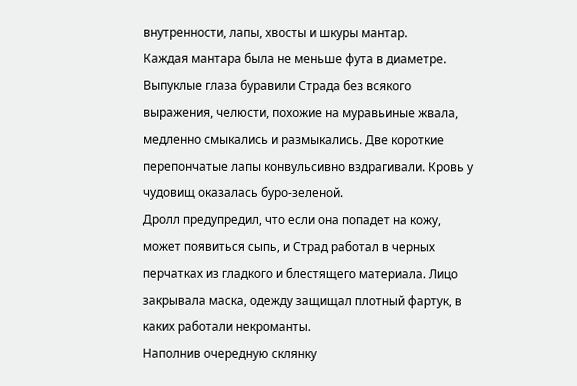внутренности, лапы, хвосты и шкуры мантар.
Каждая мантара была не меньше фута в диаметре. Выпуклые глаза буравили Страда без всякого выражения, челюсти, похожие на муравьиные жвала, медленно смыкались и размыкались. Две короткие перепончатые лапы конвульсивно вздрагивали. Кровь у чудовищ оказалась буро-зеленой.
Дролл предупредил, что если она попадет на кожу, может появиться сыпь, и Страд работал в черных перчатках из гладкого и блестящего материала. Лицо закрывала маска, одежду защищал плотный фартук, в каких работали некроманты.
Наполнив очередную склянку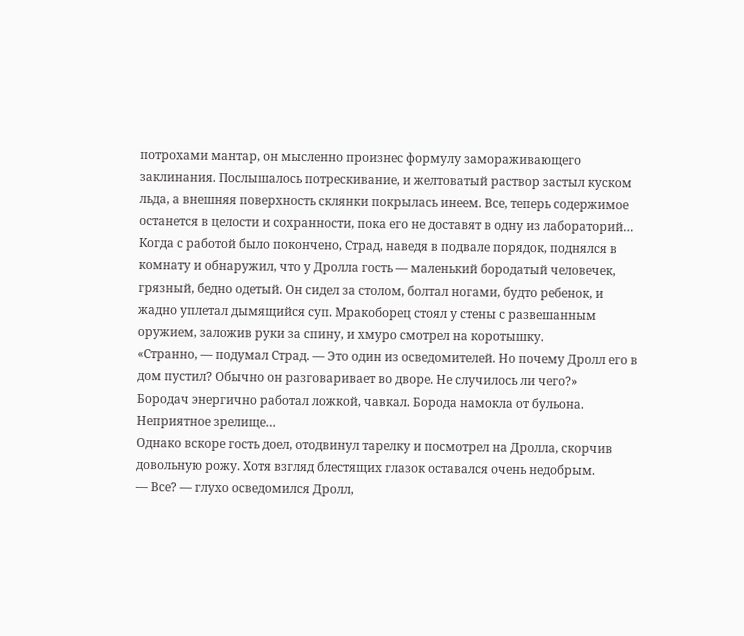потрохами мантар, он мысленно произнес формулу замораживающего заклинания. Послышалось потрескивание, и желтоватый раствор застыл куском льда, а внешняя поверхность склянки покрылась инеем. Все, теперь содержимое останется в целости и сохранности, пока его не доставят в одну из лабораторий…
Когда с работой было покончено, Страд, наведя в подвале порядок, поднялся в комнату и обнаружил, что у Дролла гость — маленький бородатый человечек, грязный, бедно одетый. Он сидел за столом, болтал ногами, будто ребенок, и жадно уплетал дымящийся суп. Мракоборец стоял у стены с развешанным оружием, заложив руки за спину, и хмуро смотрел на коротышку.
«Странно, — подумал Страд. — Это один из осведомителей. Но почему Дролл его в дом пустил? Обычно он разговаривает во дворе. Не случилось ли чего?»
Бородач энергично работал ложкой, чавкал. Борода намокла от бульона.
Неприятное зрелище…
Однако вскоре гость доел, отодвинул тарелку и посмотрел на Дролла, скорчив довольную рожу. Хотя взгляд блестящих глазок оставался очень недобрым.
— Все? — глухо осведомился Дролл,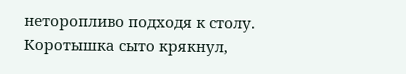неторопливо подходя к столу.
Коротышка сыто крякнул,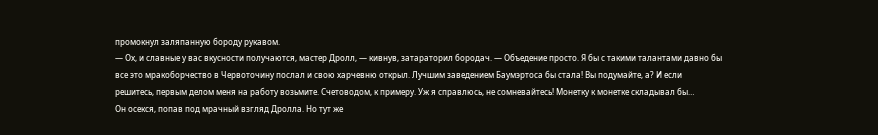промокнул заляпанную бороду рукавом.
— Ох, и славные у вас вкусности получаются, мастер Дролл, — кивнув, затараторил бородач. — Объедение просто. Я бы с такими талантами давно бы все это мракоборчество в Червоточину послал и свою харчевню открыл. Лучшим заведением Баумэртоса бы стала! Вы подумайте, а? И если решитесь, первым делом меня на работу возьмите. Счетоводом, к примеру. Уж я справлюсь, не сомневайтесь! Монетку к монетке складывал бы…
Он осекся, попав под мрачный взгляд Дролла. Но тут же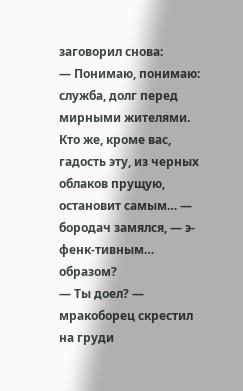заговорил снова:
— Понимаю, понимаю: служба, долг перед мирными жителями. Кто же, кроме вас, гадость эту, из черных облаков прущую, остановит самым… — бородач замялся, — э-фенк-тивным… образом?
— Ты доел? — мракоборец скрестил на груди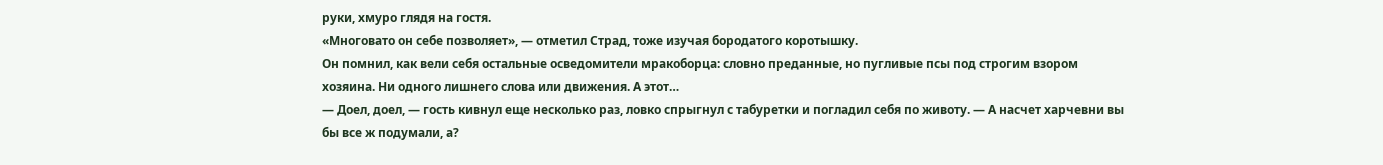руки, хмуро глядя на гостя.
«Многовато он себе позволяет», — отметил Страд, тоже изучая бородатого коротышку.
Он помнил, как вели себя остальные осведомители мракоборца: словно преданные, но пугливые псы под строгим взором хозяина. Ни одного лишнего слова или движения. А этот…
— Доел, доел, — гость кивнул еще несколько раз, ловко спрыгнул с табуретки и погладил себя по животу. — А насчет харчевни вы бы все ж подумали, а?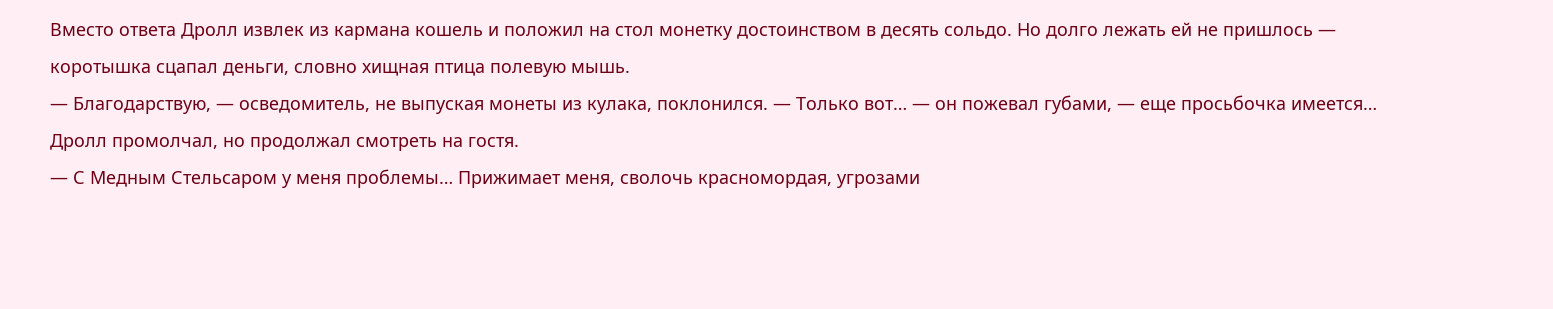Вместо ответа Дролл извлек из кармана кошель и положил на стол монетку достоинством в десять сольдо. Но долго лежать ей не пришлось — коротышка сцапал деньги, словно хищная птица полевую мышь.
— Благодарствую, — осведомитель, не выпуская монеты из кулака, поклонился. — Только вот… — он пожевал губами, — еще просьбочка имеется…
Дролл промолчал, но продолжал смотреть на гостя.
— С Медным Стельсаром у меня проблемы… Прижимает меня, сволочь красномордая, угрозами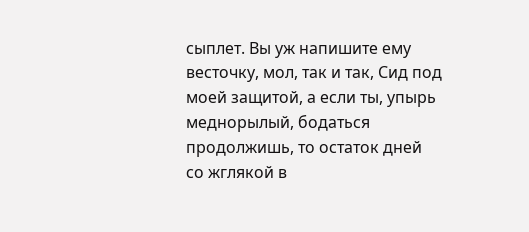сыплет. Вы уж напишите ему весточку, мол, так и так, Сид под моей защитой, а если ты, упырь меднорылый, бодаться продолжишь, то остаток дней со жглякой в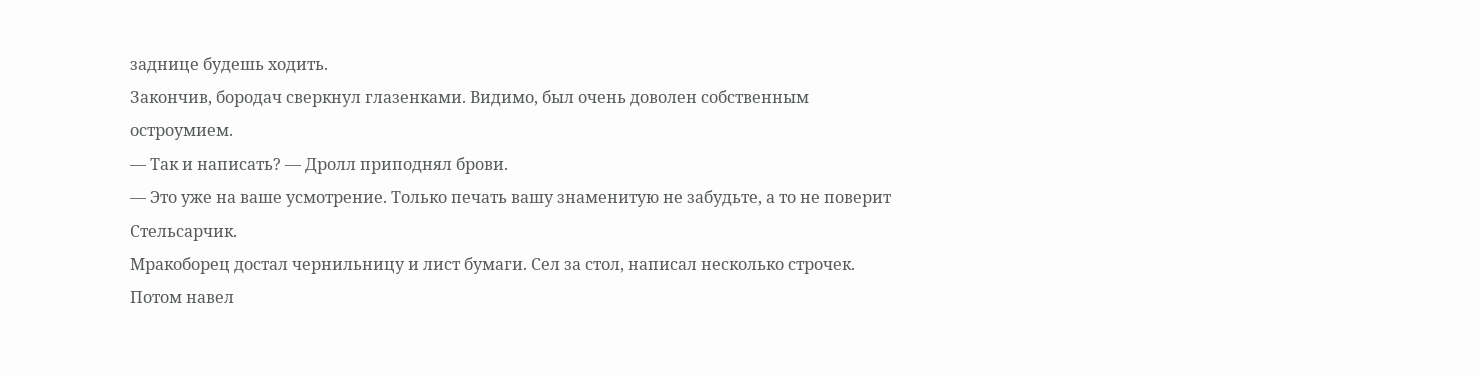заднице будешь ходить.
Закончив, бородач сверкнул глазенками. Видимо, был очень доволен собственным остроумием.
— Так и написать? — Дролл приподнял брови.
— Это уже на ваше усмотрение. Только печать вашу знаменитую не забудьте, а то не поверит Стельсарчик.
Мракоборец достал чернильницу и лист бумаги. Сел за стол, написал несколько строчек. Потом навел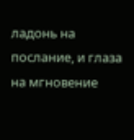ладонь на послание, и глаза на мгновение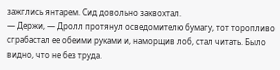зажглись янтарем. Сид довольно заквохтал.
— Держи, — Дролл протянул осведомителю бумагу, тот торопливо сграбастал ее обеими руками и, наморщив лоб, стал читать. Было видно, что не без труда.